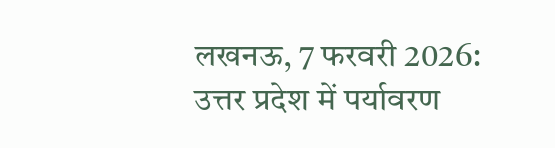लखनऊ, 7 फरवरी 2026:
उत्तर प्रदेश में पर्यावरण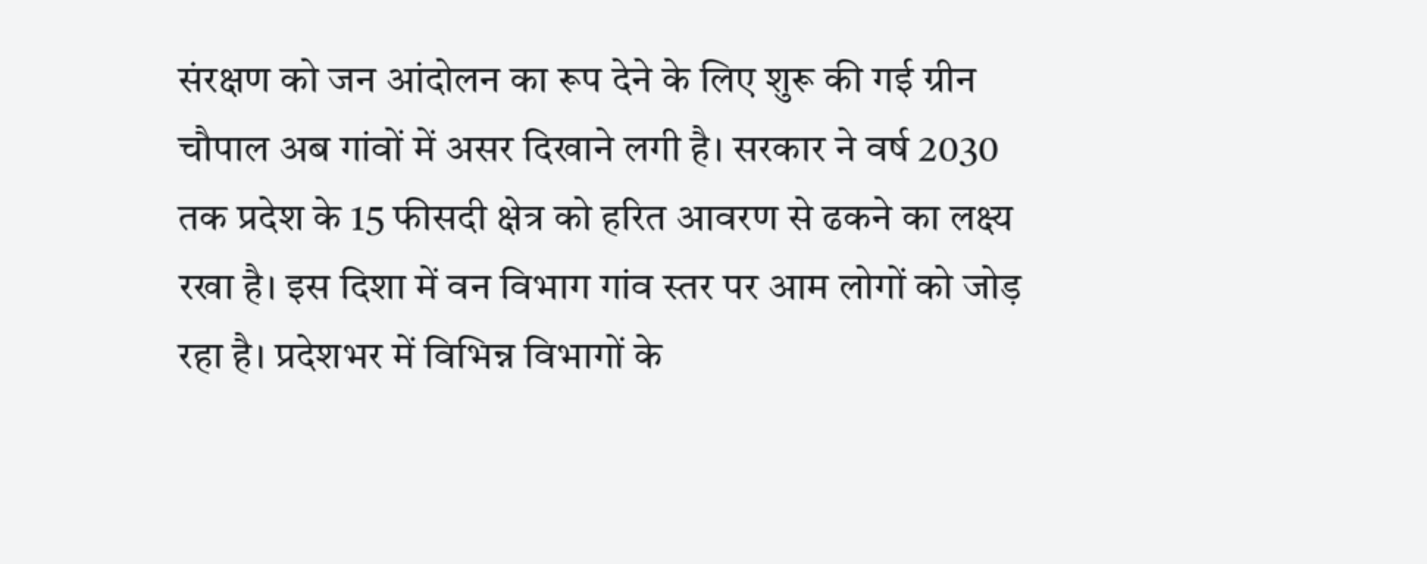संरक्षण को जन आंदोलन का रूप देने के लिए शुरू की गई ग्रीन चौपाल अब गांवों में असर दिखाने लगी है। सरकार ने वर्ष 2030 तक प्रदेश के 15 फीसदी क्षेत्र को हरित आवरण से ढकने का लक्ष्य रखा है। इस दिशा में वन विभाग गांव स्तर पर आम लोगों को जोड़ रहा है। प्रदेशभर में विभिन्न विभागों के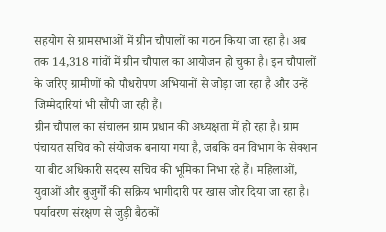सहयोग से ग्रामसभाओं में ग्रीन चौपालों का गठन किया जा रहा है। अब तक 14,318 गांवों में ग्रीन चौपाल का आयोजन हो चुका है। इन चौपालों के जरिए ग्रामीणों को पौधरोपण अभियानों से जोड़ा जा रहा है और उन्हें जिम्मेदारियां भी सौंपी जा रही हैं।
ग्रीन चौपाल का संचालन ग्राम प्रधान की अध्यक्षता में हो रहा है। ग्राम पंचायत सचिव को संयोजक बनाया गया है, जबकि वन विभाग के सेक्शन या बीट अधिकारी सदस्य सचिव की भूमिका निभा रहे हैं। महिलाओं, युवाओं और बुजुर्गों की सक्रिय भागीदारी पर खास जोर दिया जा रहा है।
पर्यावरण संरक्षण से जुड़ी बैठकों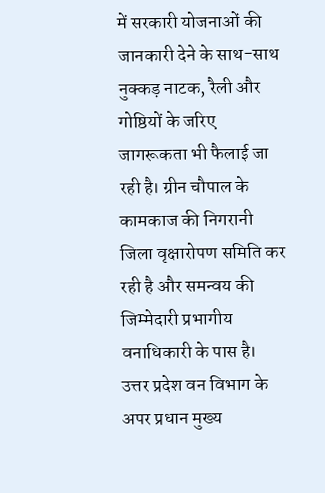में सरकारी योजनाओं की जानकारी देने के साथ-साथ नुक्कड़ नाटक, रैली और गोष्ठियों के जरिए जागरूकता भी फैलाई जा रही है। ग्रीन चौपाल के कामकाज की निगरानी जिला वृक्षारोपण समिति कर रही है और समन्वय की जिम्मेदारी प्रभागीय वनाधिकारी के पास है।
उत्तर प्रदेश वन विभाग के अपर प्रधान मुख्य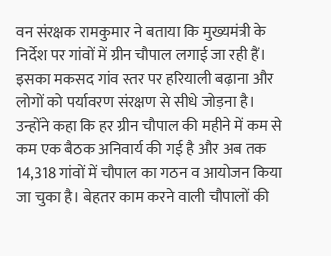वन संरक्षक रामकुमार ने बताया कि मुख्यमंत्री के निर्देश पर गांवों में ग्रीन चौपाल लगाई जा रही हैं। इसका मकसद गांव स्तर पर हरियाली बढ़ाना और लोगों को पर्यावरण संरक्षण से सीधे जोड़ना है। उन्होंने कहा कि हर ग्रीन चौपाल की महीने में कम से कम एक बैठक अनिवार्य की गई है और अब तक 14,318 गांवों में चौपाल का गठन व आयोजन किया जा चुका है। बेहतर काम करने वाली चौपालों की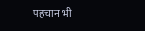पहचान भी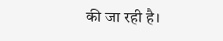की जा रही है।